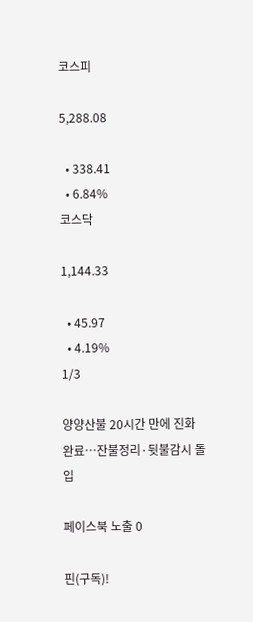코스피

5,288.08

  • 338.41
  • 6.84%
코스닥

1,144.33

  • 45.97
  • 4.19%
1/3

양양산불 20시간 만에 진화 완료…잔불정리·뒷불감시 돌입

페이스북 노출 0

핀(구독)!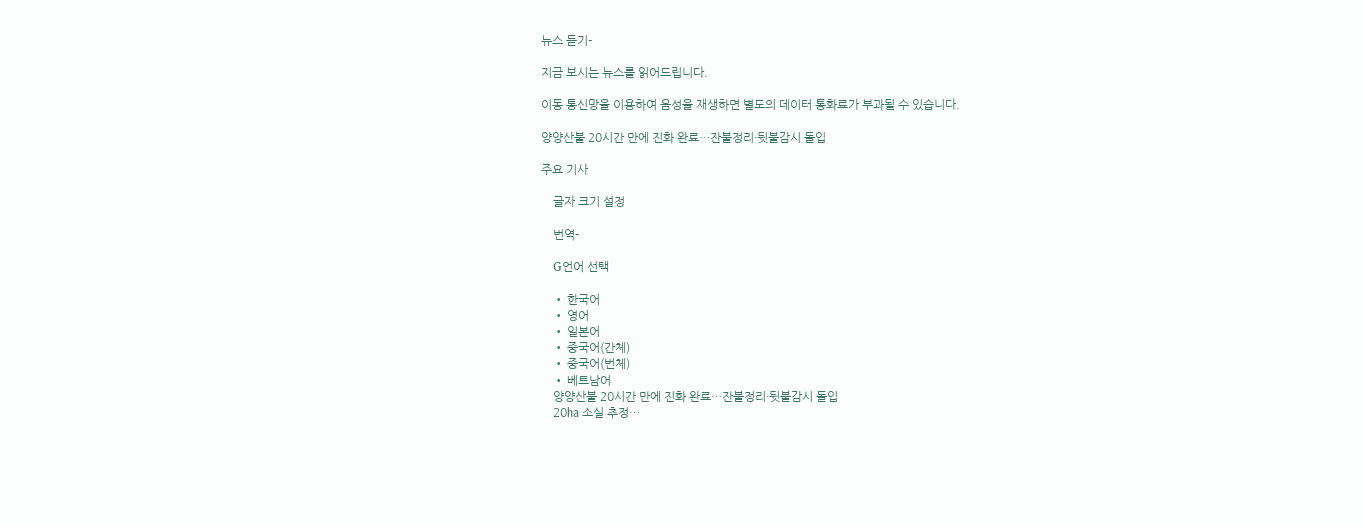뉴스 듣기-

지금 보시는 뉴스를 읽어드립니다.

이동 통신망을 이용하여 음성을 재생하면 별도의 데이터 통화료가 부과될 수 있습니다.

양양산불 20시간 만에 진화 완료…잔불정리·뒷불감시 돌입

주요 기사

    글자 크기 설정

    번역-

    G언어 선택

    • 한국어
    • 영어
    • 일본어
    • 중국어(간체)
    • 중국어(번체)
    • 베트남어
    양양산불 20시간 만에 진화 완료…잔불정리·뒷불감시 돌입
    20㏊ 소실 추정…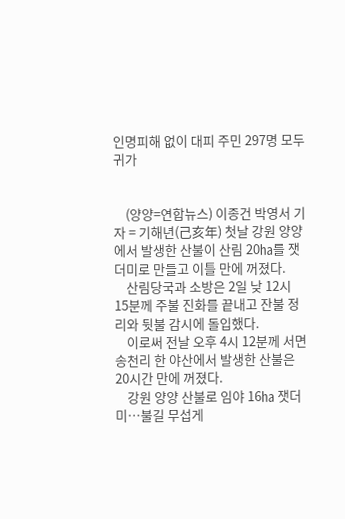인명피해 없이 대피 주민 297명 모두 귀가


    (양양=연합뉴스) 이종건 박영서 기자 = 기해년(己亥年) 첫날 강원 양양에서 발생한 산불이 산림 20㏊를 잿더미로 만들고 이틀 만에 꺼졌다.
    산림당국과 소방은 2일 낮 12시 15분께 주불 진화를 끝내고 잔불 정리와 뒷불 감시에 돌입했다.
    이로써 전날 오후 4시 12분께 서면 송천리 한 야산에서 발생한 산불은 20시간 만에 꺼졌다.
    강원 양양 산불로 임야 16㏊ 잿더미…불길 무섭게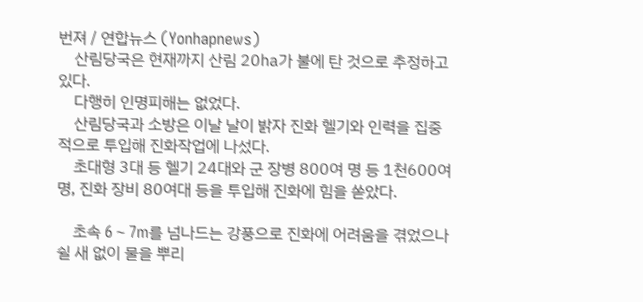번져 / 연합뉴스 (Yonhapnews)
    산림당국은 현재까지 산림 20㏊가 불에 탄 것으로 추정하고 있다.
    다행히 인명피해는 없었다.
    산림당국과 소방은 이날 날이 밝자 진화 헬기와 인력을 집중적으로 투입해 진화작업에 나섰다.
    초대형 3대 등 헬기 24대와 군 장병 800여 명 등 1천600여 명, 진화 장비 80여대 등을 투입해 진화에 힘을 쏟았다.

    초속 6∼7m를 넘나드는 강풍으로 진화에 어려움을 겪었으나 쉴 새 없이 물을 뿌리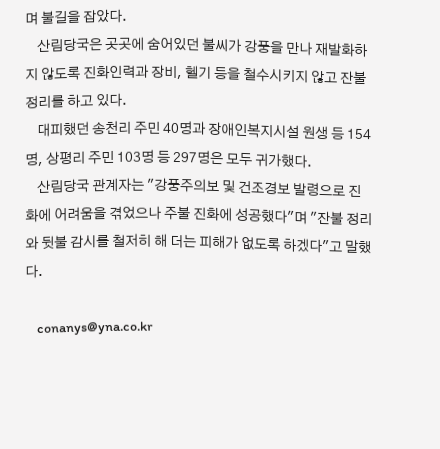며 불길을 잡았다.
    산림당국은 곳곳에 숨어있던 불씨가 강풍을 만나 재발화하지 않도록 진화인력과 장비, 헬기 등을 철수시키지 않고 잔불 정리를 하고 있다.
    대피했던 송천리 주민 40명과 장애인복지시설 원생 등 154명, 상평리 주민 103명 등 297명은 모두 귀가했다.
    산림당국 관계자는 "강풍주의보 및 건조경보 발령으로 진화에 어려움을 겪었으나 주불 진화에 성공했다"며 "잔불 정리와 뒷불 감시를 철저히 해 더는 피해가 없도록 하겠다"고 말했다.

    conanys@yna.co.kr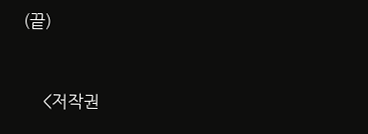(끝)


    <저작권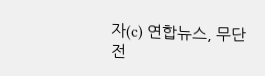자(c) 연합뉴스, 무단 전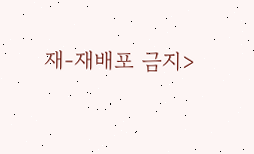재-재배포 금지>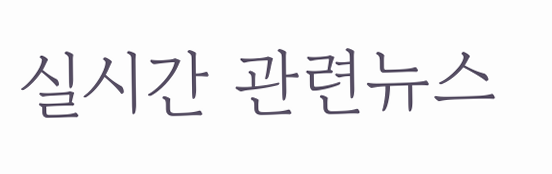실시간 관련뉴스